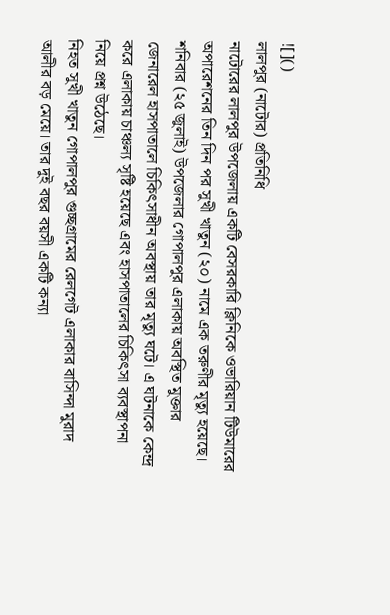![]()
লালপুর (নাটোর) প্রতিনিধি
নাটোরের লালপুর উপজেলায় একটি বেসরকারি ক্লিনিকে ওভারিয়ান টিউমারের অপারেশনের তিন দিন পর সুখী খাতুন (২০) নামে এক তরুণীর মৃত্যু হয়েছে। শনিবার (২৫ জুলাই) উপজেলার গোপালপুর এলাকায় অবস্থিত মুক্তার জেনারেল হাসপাতালে চিকিৎসাধীন অবস্থায় তার মৃত্যু ঘটে। এ ঘটনাকে কেন্দ্র করে এলাকায় চাঞ্চল্য সৃষ্টি হয়েছে এবং হাসপাতালের চিকিৎসা ব্যবস্থাপনা নিয়ে প্রশ্ন উঠেছে।
নিহত সুখী খাতুন গোপালপুর গুচ্ছগ্রামের রেলগেট এলাকার বাসিন্দা মুরাদ আলীর বড় মেয়ে। তার দুই বছর বয়সী একটি কন্যা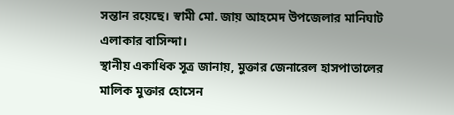সন্তান রয়েছে। স্বামী মো. জায় আহমেদ উপজেলার মানিঘাট এলাকার বাসিন্দা।
স্থানীয় একাধিক সূত্র জানায়, মুক্তার জেনারেল হাসপাতালের মালিক মুক্তার হোসেন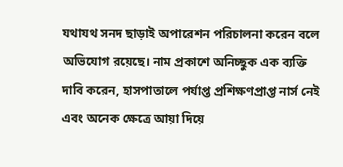যথাযথ সনদ ছাড়াই অপারেশন পরিচালনা করেন বলে অভিযোগ রয়েছে। নাম প্রকাশে অনিচ্ছুক এক ব্যক্তি দাবি করেন, হাসপাতালে পর্যাপ্ত প্রশিক্ষণপ্রাপ্ত নার্স নেই এবং অনেক ক্ষেত্রে আয়া দিয়ে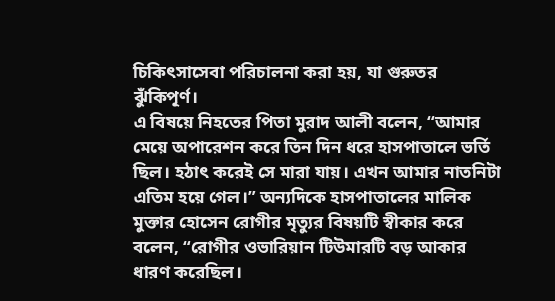চিকিৎসাসেবা পরিচালনা করা হয়, যা গুরুতর ঝুঁকিপূর্ণ।
এ বিষয়ে নিহতের পিতা মুরাদ আলী বলেন, “আমার মেয়ে অপারেশন করে তিন দিন ধরে হাসপাতালে ভর্তি ছিল। হঠাৎ করেই সে মারা যায়। এখন আমার নাতনিটা এতিম হয়ে গেল।” অন্যদিকে হাসপাতালের মালিক মুক্তার হোসেন রোগীর মৃত্যুর বিষয়টি স্বীকার করে বলেন, “রোগীর ওভারিয়ান টিউমারটি বড় আকার ধারণ করেছিল।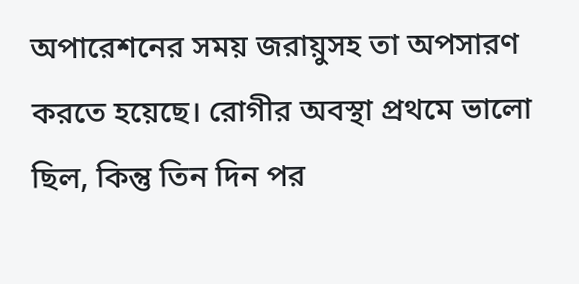অপারেশনের সময় জরায়ুসহ তা অপসারণ করতে হয়েছে। রোগীর অবস্থা প্রথমে ভালো ছিল, কিন্তু তিন দিন পর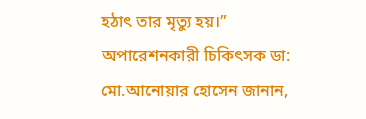হঠাৎ তার মৃত্যু হয়।”
অপারেশনকারী চিকিৎসক ডা: মো.আনোয়ার হোসেন জানান,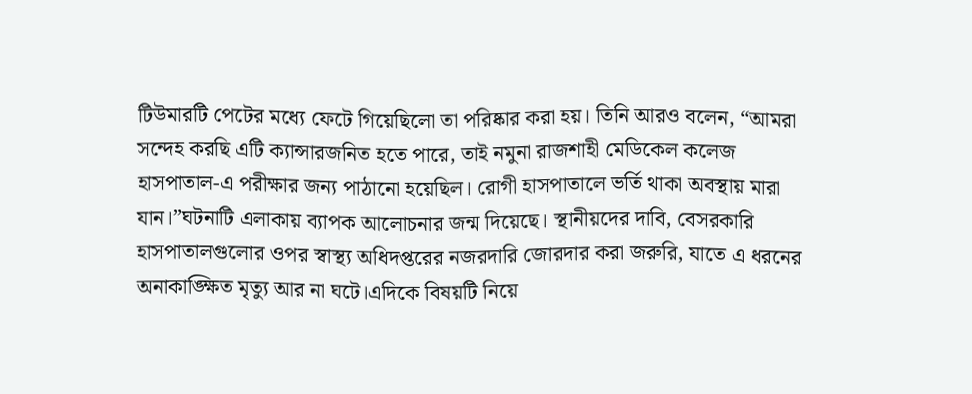টিউমারটি পেটের মধ্যে ফেটে গিয়েছিলো তা পরিষ্কার করা হয়। তিনি আরও বলেন, “আমরা সন্দেহ করছি এটি ক্যান্সারজনিত হতে পারে, তাই নমুনা রাজশাহী মেডিকেল কলেজ হাসপাতাল-এ পরীক্ষার জন্য পাঠানো হয়েছিল। রোগী হাসপাতালে ভর্তি থাকা অবস্থায় মারা যান।”ঘটনাটি এলাকায় ব্যাপক আলোচনার জন্ম দিয়েছে। স্থানীয়দের দাবি, বেসরকারি হাসপাতালগুলোর ওপর স্বাস্থ্য অধিদপ্তরের নজরদারি জোরদার করা জরুরি, যাতে এ ধরনের অনাকাঙ্ক্ষিত মৃত্যু আর না ঘটে।এদিকে বিষয়টি নিয়ে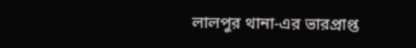লালপুর থানা-এর ভারপ্রাপ্ত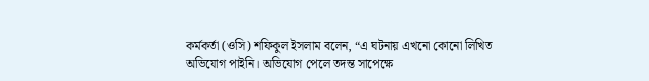কর্মকর্তা (ওসি) শফিকুল ইসলাম বলেন, “এ ঘটনায় এখনো কোনো লিখিত অভিযোগ পাইনি। অভিযোগ পেলে তদন্ত সাপেক্ষে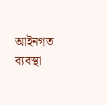আইনগত ব্যবস্থা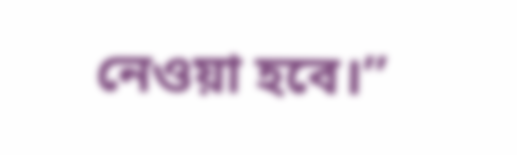নেওয়া হবে।”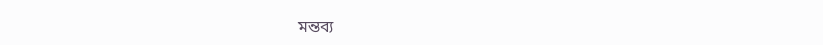মন্তব্য